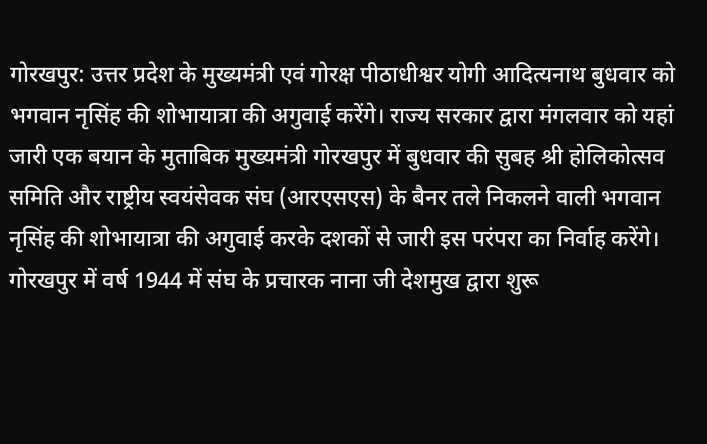गोरखपुर: उत्तर प्रदेश के मुख्यमंत्री एवं गोरक्ष पीठाधीश्वर योगी आदित्यनाथ बुधवार को भगवान नृसिंह की शोभायात्रा की अगुवाई करेंगे। राज्य सरकार द्वारा मंगलवार को यहां जारी एक बयान के मुताबिक मुख्यमंत्री गोरखपुर में बुधवार की सुबह श्री होलिकोत्सव समिति और राष्ट्रीय स्वयंसेवक संघ (आरएसएस) के बैनर तले निकलने वाली भगवान नृसिंह की शोभायात्रा की अगुवाई करके दशकों से जारी इस परंपरा का निर्वाह करेंगे।
गोरखपुर में वर्ष 1944 में संघ के प्रचारक नाना जी देशमुख द्वारा शुरू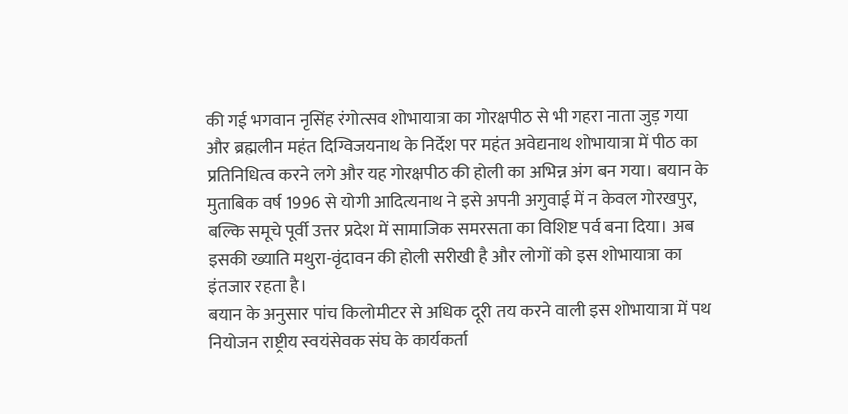की गई भगवान नृसिंह रंगोत्सव शोभायात्रा का गोरक्षपीठ से भी गहरा नाता जुड़ गया और ब्रह्मलीन महंत दिग्विजयनाथ के निर्देश पर महंत अवेद्यनाथ शोभायात्रा में पीठ का प्रतिनिधित्व करने लगे और यह गोरक्षपीठ की होली का अभिन्न अंग बन गया। बयान के मुताबिक वर्ष 1996 से योगी आदित्यनाथ ने इसे अपनी अगुवाई में न केवल गोरखपुर, बल्कि समूचे पूर्वी उत्तर प्रदेश में सामाजिक समरसता का विशिष्ट पर्व बना दिया। अब इसकी ख्याति मथुरा-वृंदावन की होली सरीखी है और लोगों को इस शोभायात्रा का इंतजार रहता है।
बयान के अनुसार पांच किलोमीटर से अधिक दूरी तय करने वाली इस शोभायात्रा में पथ नियोजन राष्ट्रीय स्वयंसेवक संघ के कार्यकर्ता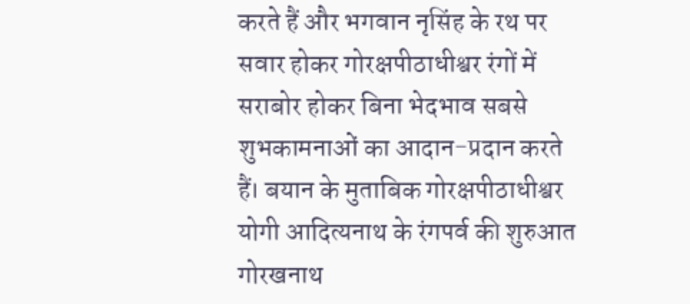करते हैं और भगवान नृसिंह के रथ पर सवार होकर गोरक्षपीठाधीश्वर रंगों में सराबोर होकर बिना भेदभाव सबसे शुभकामनाओं का आदान-प्रदान करते हैं। बयान के मुताबिक गोरक्षपीठाधीश्वर योगी आदित्यनाथ के रंगपर्व की शुरुआत गोरखनाथ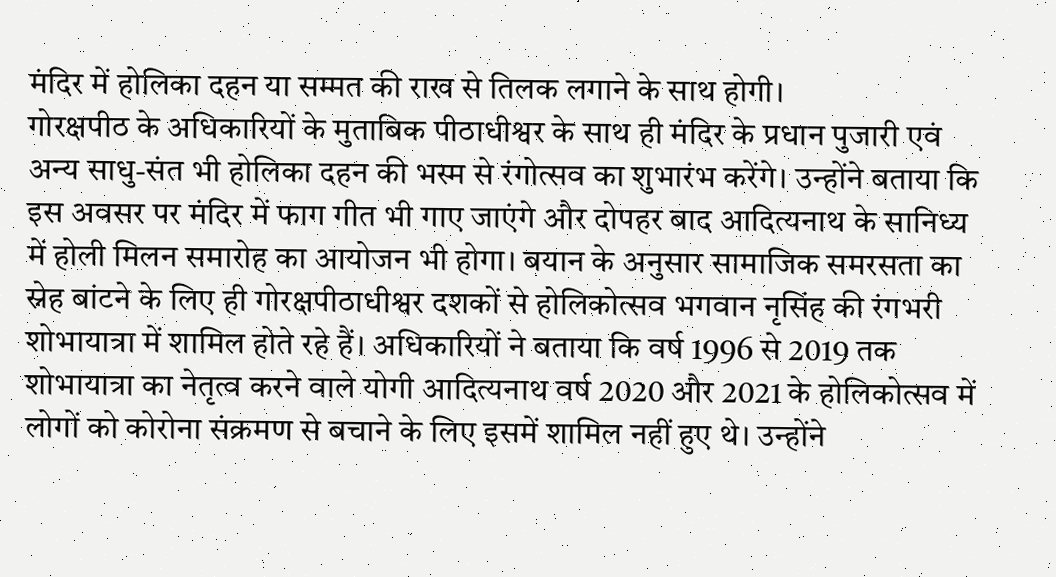मंदिर में होलिका दहन या सम्मत की राख से तिलक लगाने के साथ होगी।
गोरक्षपीठ के अधिकारियों के मुताबिक पीठाधीश्वर के साथ ही मंदिर के प्रधान पुजारी एवं अन्य साधु-संत भी होलिका दहन की भस्म से रंगोत्सव का शुभारंभ करेंगे। उन्होंने बताया कि इस अवसर पर मंदिर में फाग गीत भी गाए जाएंगे और दोपहर बाद आदित्यनाथ के सानिध्य में होली मिलन समारोह का आयोजन भी होगा। बयान के अनुसार सामाजिक समरसता का स्नेह बांटने के लिए ही गोरक्षपीठाधीश्वर दशकों से होलिकोत्सव भगवान नृसिंह की रंगभरी शोभायात्रा में शामिल होते रहे हैं। अधिकारियों ने बताया कि वर्ष 1996 से 2019 तक शोभायात्रा का नेतृत्व करने वाले योगी आदित्यनाथ वर्ष 2020 और 2021 के होलिकोत्सव में लोगों को कोरोना संक्रमण से बचाने के लिए इसमें शामिल नहीं हुए थे। उन्होंने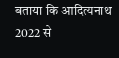बताया कि आदित्यनाथ 2022 से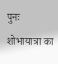पुनः शोभायात्रा का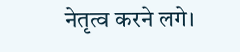नेतृत्व करने लगे।